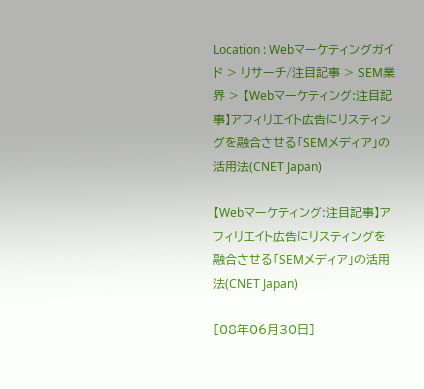Location : Webマーケティングガイド > リサーチ/注目記事 > SEM業界 > 【Webマーケティング:注目記事】アフィリエイト広告にリスティングを融合させる「SEMメディア」の活用法(CNET Japan)

【Webマーケティング:注目記事】アフィリエイト広告にリスティングを融合させる「SEMメディア」の活用法(CNET Japan)

[08年06月30日]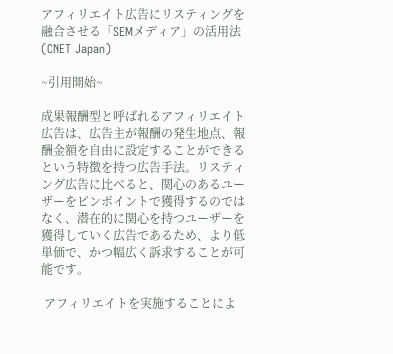アフィリエイト広告にリスティングを融合させる「SEMメディア」の活用法(CNET Japan)

~引用開始~

成果報酬型と呼ばれるアフィリエイト広告は、広告主が報酬の発生地点、報酬金額を自由に設定することができるという特徴を持つ広告手法。リスティング広告に比べると、関心のあるユーザーをピンポイントで獲得するのではなく、潜在的に関心を持つユーザーを獲得していく広告であるため、より低単価で、かつ幅広く訴求することが可能です。

 アフィリエイトを実施することによ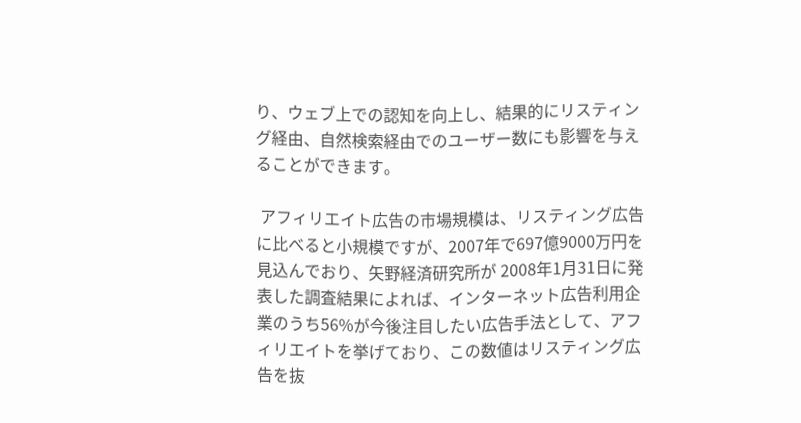り、ウェブ上での認知を向上し、結果的にリスティング経由、自然検索経由でのユーザー数にも影響を与えることができます。

 アフィリエイト広告の市場規模は、リスティング広告に比べると小規模ですが、2007年で697億9000万円を見込んでおり、矢野経済研究所が 2008年1月31日に発表した調査結果によれば、インターネット広告利用企業のうち56%が今後注目したい広告手法として、アフィリエイトを挙げており、この数値はリスティング広告を抜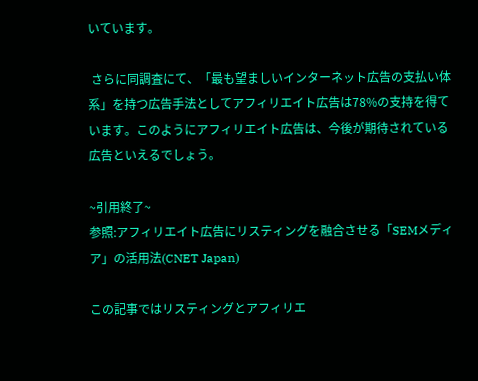いています。

 さらに同調査にて、「最も望ましいインターネット広告の支払い体系」を持つ広告手法としてアフィリエイト広告は78%の支持を得ています。このようにアフィリエイト広告は、今後が期待されている広告といえるでしょう。

~引用終了~
参照:アフィリエイト広告にリスティングを融合させる「SEMメディア」の活用法(CNET Japan)

この記事ではリスティングとアフィリエ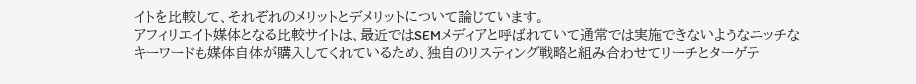イトを比較して、それぞれのメリットとデメリットについて論じています。
アフィリエイト媒体となる比較サイトは、最近ではSEMメディアと呼ばれていて通常では実施できないようなニッチなキーワードも媒体自体が購入してくれているため、独自のリスティング戦略と組み合わせてリーチとターゲテ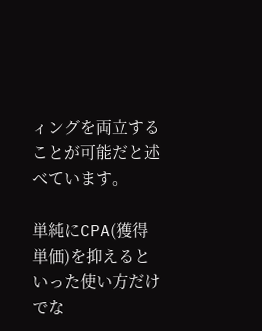ィングを両立することが可能だと述べています。

単純にCPA(獲得単価)を抑えるといった使い方だけでな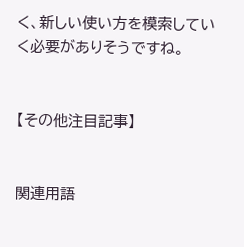く、新しい使い方を模索していく必要がありそうですね。


【その他注目記事】


関連用語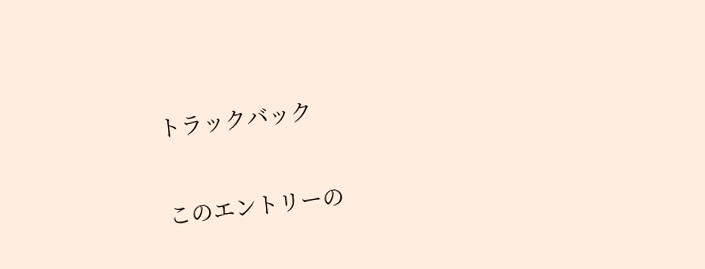トラックバック

このエントリーの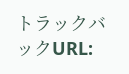トラックバックURL: